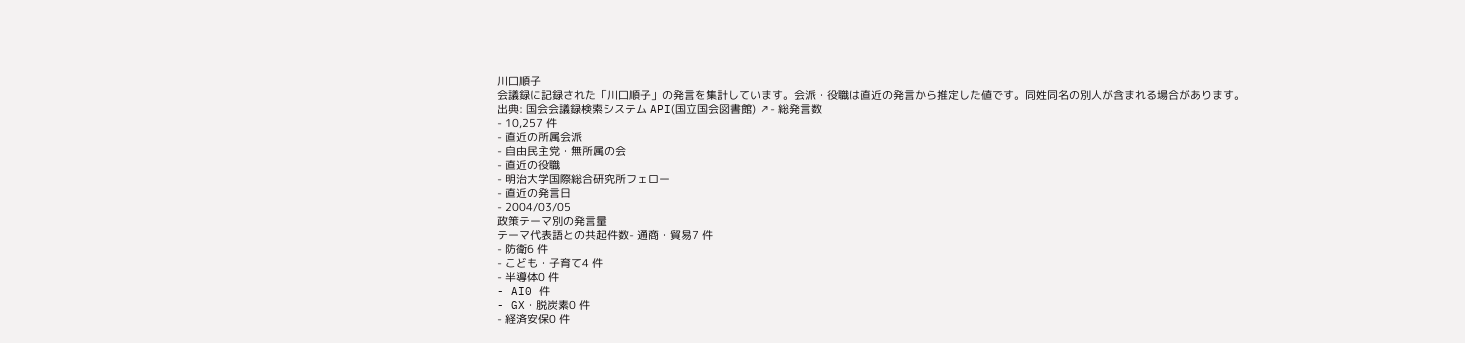川口順子
会議録に記録された「川口順子」の発言を集計しています。会派・役職は直近の発言から推定した値です。同姓同名の別人が含まれる場合があります。
出典: 国会会議録検索システム API(国立国会図書館) ↗- 総発言数
- 10,257 件
- 直近の所属会派
- 自由民主党・無所属の会
- 直近の役職
- 明治大学国際総合研究所フェロー
- 直近の発言日
- 2004/03/05
政策テーマ別の発言量
テーマ代表語との共起件数- 通商・貿易7 件
- 防衛6 件
- こども・子育て4 件
- 半導体0 件
- AI0 件
- GX・脱炭素0 件
- 経済安保0 件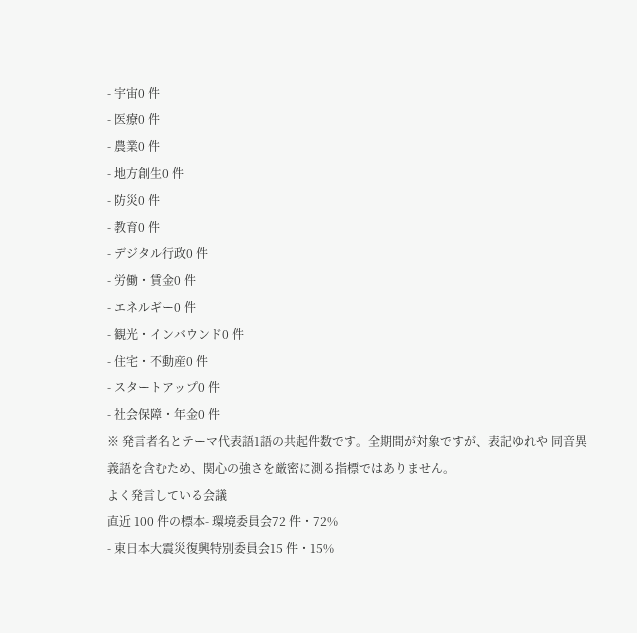- 宇宙0 件
- 医療0 件
- 農業0 件
- 地方創生0 件
- 防災0 件
- 教育0 件
- デジタル行政0 件
- 労働・賃金0 件
- エネルギー0 件
- 観光・インバウンド0 件
- 住宅・不動産0 件
- スタートアップ0 件
- 社会保障・年金0 件
※ 発言者名とテーマ代表語1語の共起件数です。全期間が対象ですが、表記ゆれや 同音異義語を含むため、関心の強さを厳密に測る指標ではありません。
よく発言している会議
直近 100 件の標本- 環境委員会72 件・72%
- 東日本大震災復興特別委員会15 件・15%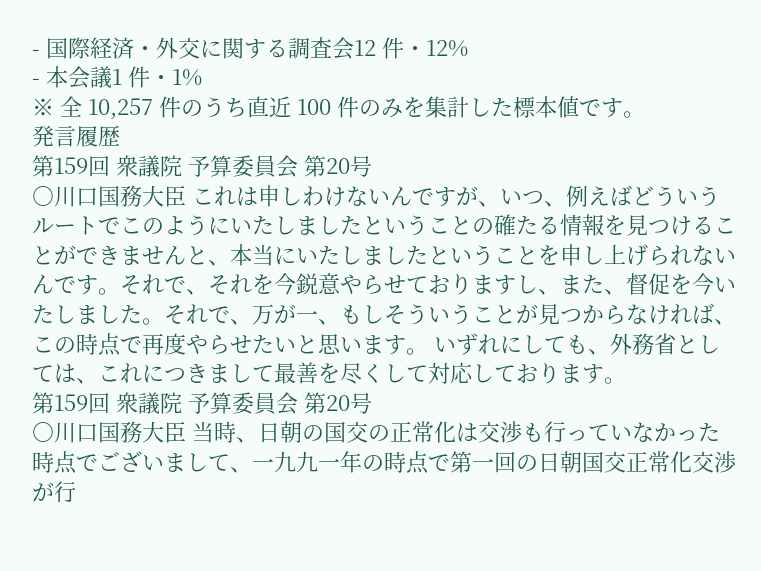- 国際経済・外交に関する調査会12 件・12%
- 本会議1 件・1%
※ 全 10,257 件のうち直近 100 件のみを集計した標本値です。
発言履歴
第159回 衆議院 予算委員会 第20号
○川口国務大臣 これは申しわけないんですが、いつ、例えばどういうルートでこのようにいたしましたということの確たる情報を見つけることができませんと、本当にいたしましたということを申し上げられないんです。それで、それを今鋭意やらせておりますし、また、督促を今いたしました。それで、万が一、もしそういうことが見つからなければ、この時点で再度やらせたいと思います。 いずれにしても、外務省としては、これにつきまして最善を尽くして対応しております。
第159回 衆議院 予算委員会 第20号
○川口国務大臣 当時、日朝の国交の正常化は交渉も行っていなかった時点でございまして、一九九一年の時点で第一回の日朝国交正常化交渉が行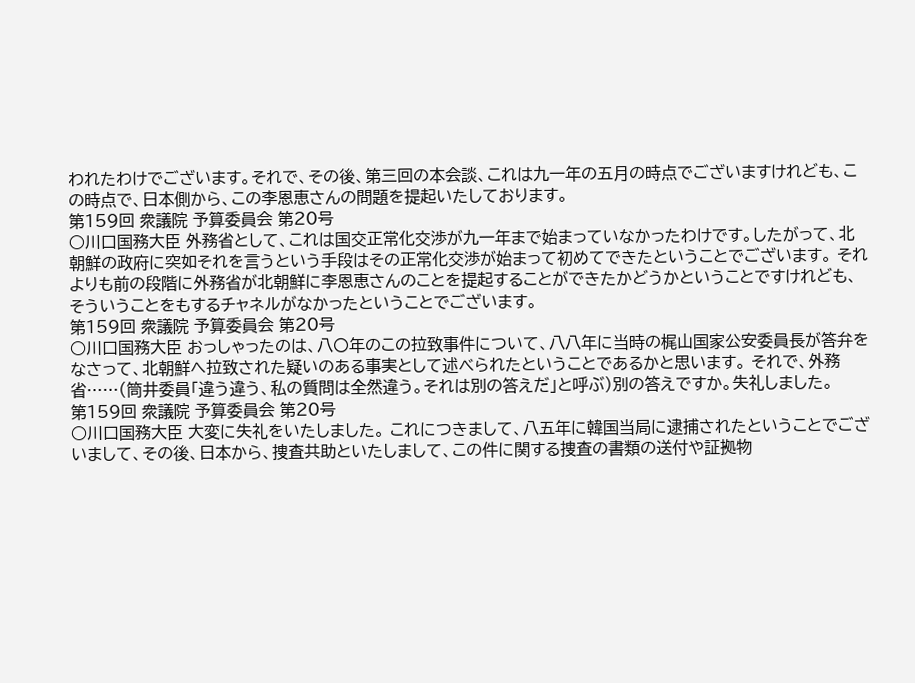われたわけでございます。それで、その後、第三回の本会談、これは九一年の五月の時点でございますけれども、この時点で、日本側から、この李恩恵さんの問題を提起いたしております。
第159回 衆議院 予算委員会 第20号
○川口国務大臣 外務省として、これは国交正常化交渉が九一年まで始まっていなかったわけです。したがって、北朝鮮の政府に突如それを言うという手段はその正常化交渉が始まって初めてできたということでございます。 それよりも前の段階に外務省が北朝鮮に李恩恵さんのことを提起することができたかどうかということですけれども、そういうことをもするチャネルがなかったということでございます。
第159回 衆議院 予算委員会 第20号
○川口国務大臣 おっしゃったのは、八〇年のこの拉致事件について、八八年に当時の梶山国家公安委員長が答弁をなさって、北朝鮮へ拉致された疑いのある事実として述べられたということであるかと思います。 それで、外務省……(筒井委員「違う違う、私の質問は全然違う。それは別の答えだ」と呼ぶ)別の答えですか。失礼しました。
第159回 衆議院 予算委員会 第20号
○川口国務大臣 大変に失礼をいたしました。 これにつきまして、八五年に韓国当局に逮捕されたということでございまして、その後、日本から、捜査共助といたしまして、この件に関する捜査の書類の送付や証拠物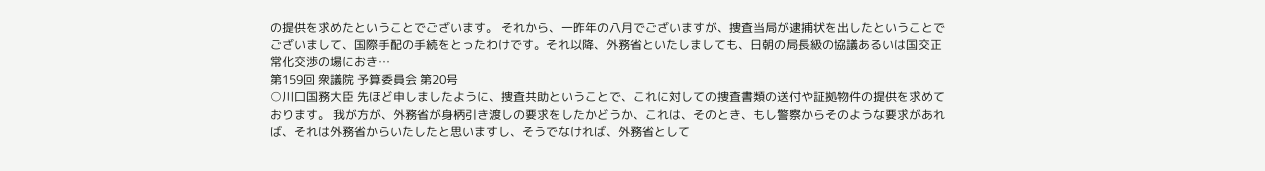の提供を求めたということでございます。 それから、一昨年の八月でございますが、捜査当局が逮捕状を出したということでございまして、国際手配の手続をとったわけです。それ以降、外務省といたしましても、日朝の局長級の協議あるいは国交正常化交渉の場におき…
第159回 衆議院 予算委員会 第20号
○川口国務大臣 先ほど申しましたように、捜査共助ということで、これに対しての捜査書類の送付や証拠物件の提供を求めております。 我が方が、外務省が身柄引き渡しの要求をしたかどうか、これは、そのとき、もし警察からそのような要求があれば、それは外務省からいたしたと思いますし、そうでなければ、外務省として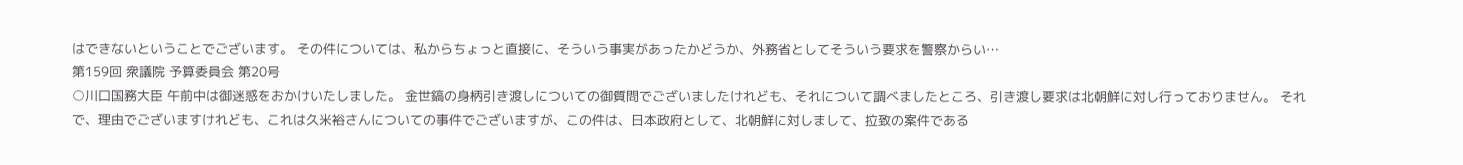はできないということでございます。 その件については、私からちょっと直接に、そういう事実があったかどうか、外務省としてそういう要求を警察からい…
第159回 衆議院 予算委員会 第20号
○川口国務大臣 午前中は御迷惑をおかけいたしました。 金世鎬の身柄引き渡しについての御質問でございましたけれども、それについて調べましたところ、引き渡し要求は北朝鮮に対し行っておりません。 それで、理由でございますけれども、これは久米裕さんについての事件でございますが、この件は、日本政府として、北朝鮮に対しまして、拉致の案件である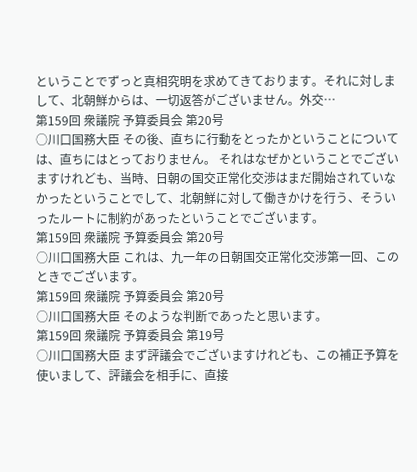ということでずっと真相究明を求めてきております。それに対しまして、北朝鮮からは、一切返答がございません。外交…
第159回 衆議院 予算委員会 第20号
○川口国務大臣 その後、直ちに行動をとったかということについては、直ちにはとっておりません。 それはなぜかということでございますけれども、当時、日朝の国交正常化交渉はまだ開始されていなかったということでして、北朝鮮に対して働きかけを行う、そういったルートに制約があったということでございます。
第159回 衆議院 予算委員会 第20号
○川口国務大臣 これは、九一年の日朝国交正常化交渉第一回、このときでございます。
第159回 衆議院 予算委員会 第20号
○川口国務大臣 そのような判断であったと思います。
第159回 衆議院 予算委員会 第19号
○川口国務大臣 まず評議会でございますけれども、この補正予算を使いまして、評議会を相手に、直接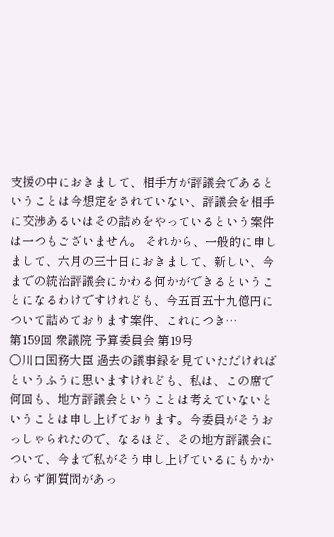支援の中におきまして、相手方が評議会であるということは今想定をされていない、評議会を相手に交渉あるいはその詰めをやっているという案件は一つもございません。 それから、一般的に申しまして、六月の三十日におきまして、新しい、今までの統治評議会にかわる何かができるということになるわけですけれども、今五百五十九億円について詰めております案件、これにつき…
第159回 衆議院 予算委員会 第19号
○川口国務大臣 過去の議事録を見ていただければというふうに思いますけれども、私は、この席で何回も、地方評議会ということは考えていないということは申し上げております。今委員がそうおっしゃられたので、なるほど、その地方評議会について、今まで私がそう申し上げているにもかかわらず御質問があっ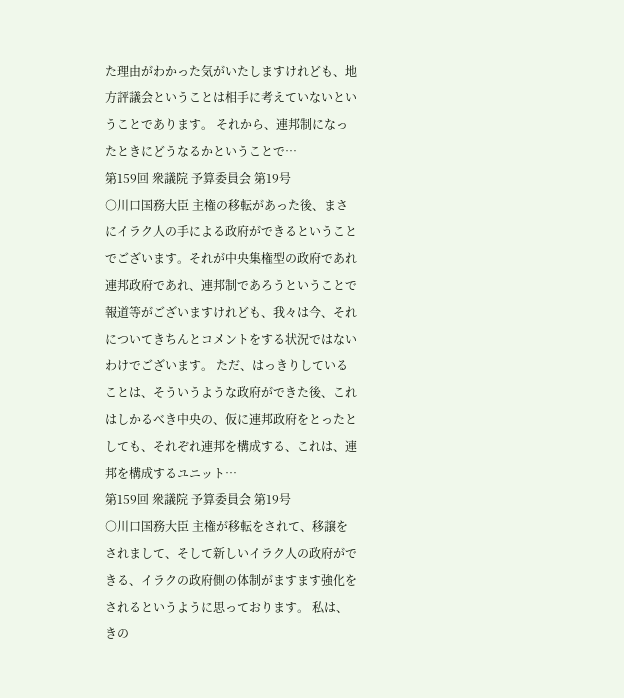た理由がわかった気がいたしますけれども、地方評議会ということは相手に考えていないということであります。 それから、連邦制になったときにどうなるかということで…
第159回 衆議院 予算委員会 第19号
○川口国務大臣 主権の移転があった後、まさにイラク人の手による政府ができるということでございます。それが中央集権型の政府であれ連邦政府であれ、連邦制であろうということで報道等がございますけれども、我々は今、それについてきちんとコメントをする状況ではないわけでございます。 ただ、はっきりしていることは、そういうような政府ができた後、これはしかるべき中央の、仮に連邦政府をとったとしても、それぞれ連邦を構成する、これは、連邦を構成するユニット…
第159回 衆議院 予算委員会 第19号
○川口国務大臣 主権が移転をされて、移譲をされまして、そして新しいイラク人の政府ができる、イラクの政府側の体制がますます強化をされるというように思っております。 私は、きの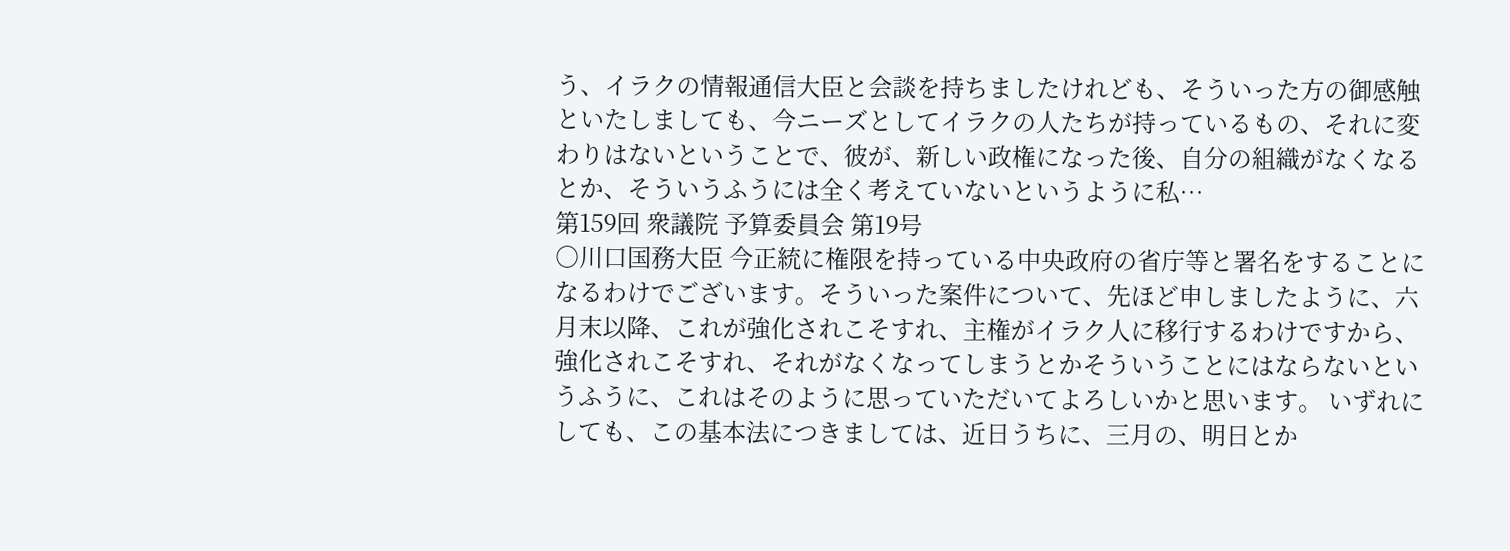う、イラクの情報通信大臣と会談を持ちましたけれども、そういった方の御感触といたしましても、今ニーズとしてイラクの人たちが持っているもの、それに変わりはないということで、彼が、新しい政権になった後、自分の組織がなくなるとか、そういうふうには全く考えていないというように私…
第159回 衆議院 予算委員会 第19号
○川口国務大臣 今正統に権限を持っている中央政府の省庁等と署名をすることになるわけでございます。そういった案件について、先ほど申しましたように、六月末以降、これが強化されこそすれ、主権がイラク人に移行するわけですから、強化されこそすれ、それがなくなってしまうとかそういうことにはならないというふうに、これはそのように思っていただいてよろしいかと思います。 いずれにしても、この基本法につきましては、近日うちに、三月の、明日とか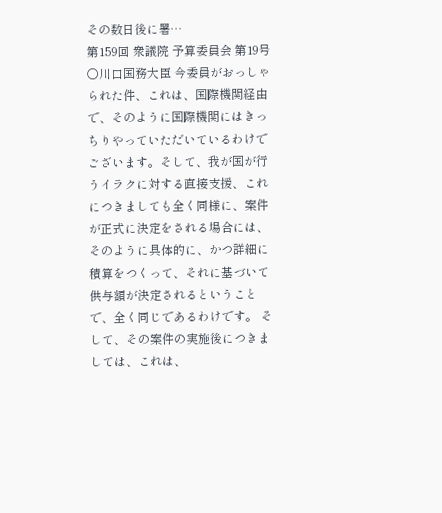その数日後に署…
第159回 衆議院 予算委員会 第19号
○川口国務大臣 今委員がおっしゃられた件、これは、国際機関経由で、そのように国際機関にはきっちりやっていただいているわけでございます。そして、我が国が行うイラクに対する直接支援、これにつきましても全く同様に、案件が正式に決定をされる場合には、そのように具体的に、かつ詳細に積算をつくって、それに基づいて供与額が決定されるということで、全く同じであるわけです。 そして、その案件の実施後につきましては、これは、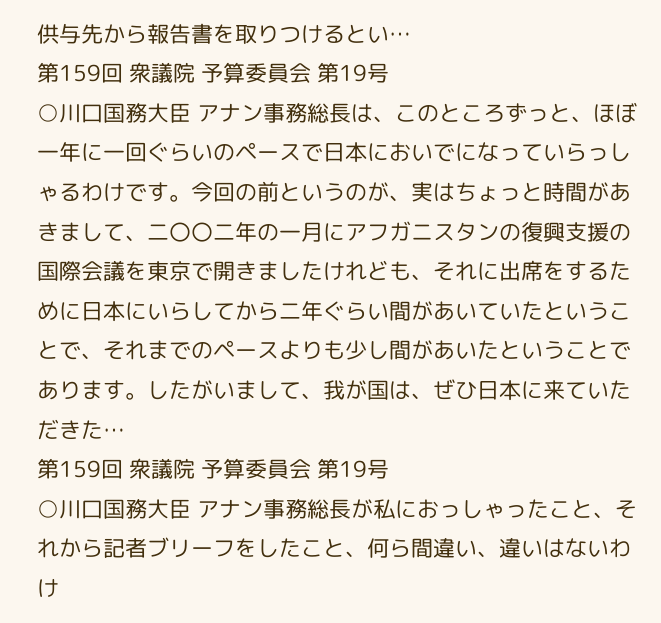供与先から報告書を取りつけるとい…
第159回 衆議院 予算委員会 第19号
○川口国務大臣 アナン事務総長は、このところずっと、ほぼ一年に一回ぐらいのペースで日本においでになっていらっしゃるわけです。今回の前というのが、実はちょっと時間があきまして、二〇〇二年の一月にアフガニスタンの復興支援の国際会議を東京で開きましたけれども、それに出席をするために日本にいらしてから二年ぐらい間があいていたということで、それまでのペースよりも少し間があいたということであります。したがいまして、我が国は、ぜひ日本に来ていただきた…
第159回 衆議院 予算委員会 第19号
○川口国務大臣 アナン事務総長が私におっしゃったこと、それから記者ブリーフをしたこと、何ら間違い、違いはないわけ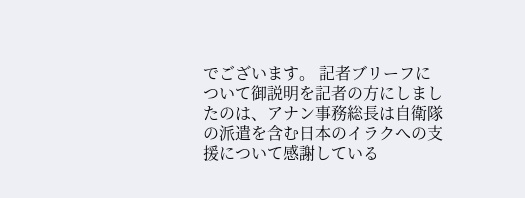でございます。 記者ブリーフについて御説明を記者の方にしましたのは、アナン事務総長は自衛隊の派遣を含む日本のイラクへの支援について感謝している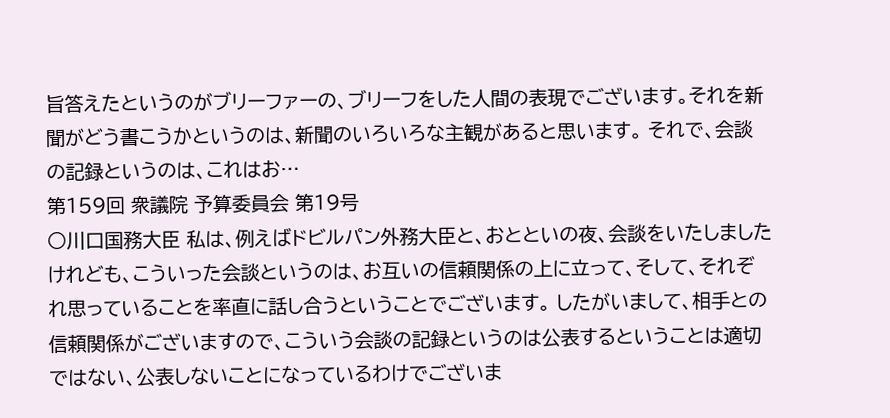旨答えたというのがブリーファーの、ブリーフをした人間の表現でございます。それを新聞がどう書こうかというのは、新聞のいろいろな主観があると思います。 それで、会談の記録というのは、これはお…
第159回 衆議院 予算委員会 第19号
○川口国務大臣 私は、例えばドビルパン外務大臣と、おとといの夜、会談をいたしましたけれども、こういった会談というのは、お互いの信頼関係の上に立って、そして、それぞれ思っていることを率直に話し合うということでございます。 したがいまして、相手との信頼関係がございますので、こういう会談の記録というのは公表するということは適切ではない、公表しないことになっているわけでございま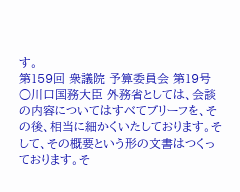す。
第159回 衆議院 予算委員会 第19号
○川口国務大臣 外務省としては、会談の内容についてはすべてブリーフを、その後、相当に細かくいたしております。そして、その概要という形の文書はつくっております。そ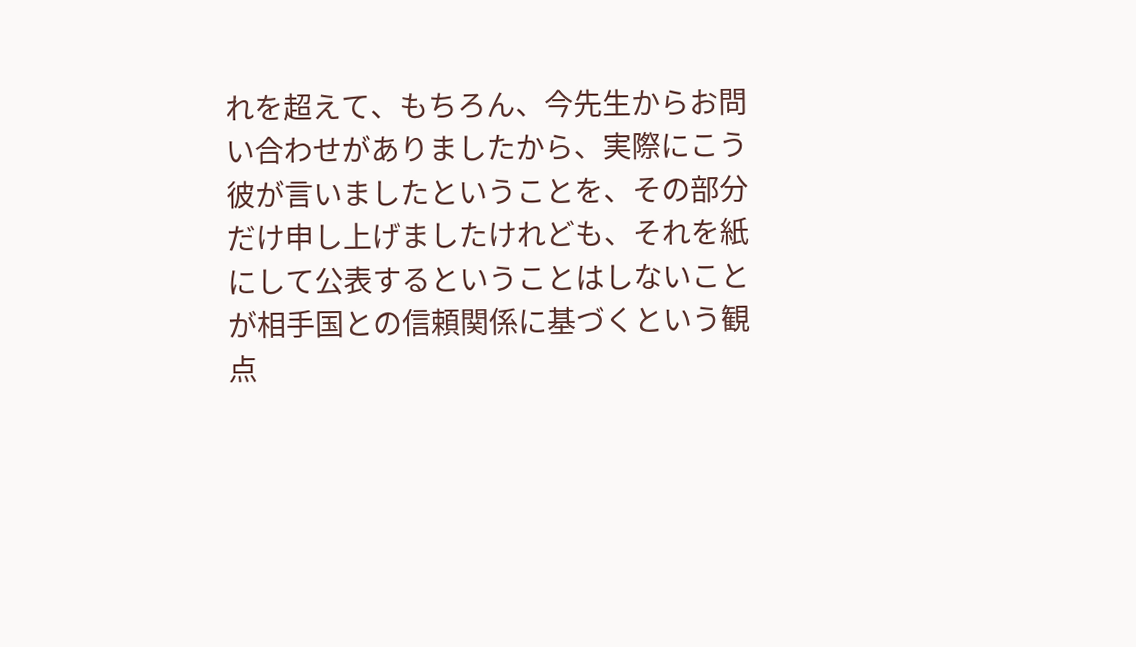れを超えて、もちろん、今先生からお問い合わせがありましたから、実際にこう彼が言いましたということを、その部分だけ申し上げましたけれども、それを紙にして公表するということはしないことが相手国との信頼関係に基づくという観点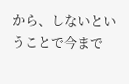から、しないということで今まで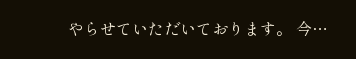やらせていただいております。 今…